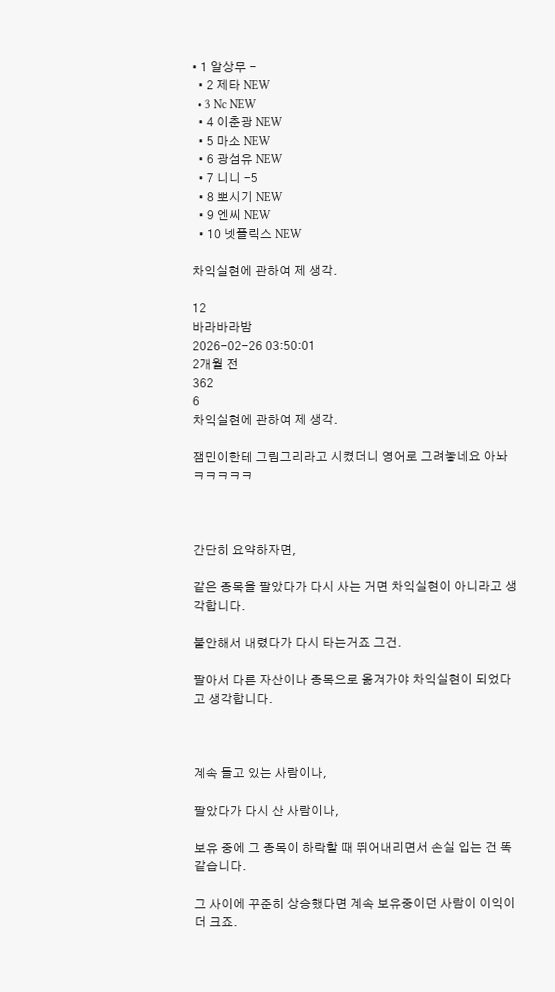• 1 알상무 -
  • 2 제타 NEW
  • 3 Nc NEW
  • 4 이춘광 NEW
  • 5 마소 NEW
  • 6 광섬유 NEW
  • 7 니니 -5
  • 8 뽀시기 NEW
  • 9 엔씨 NEW
  • 10 넷플릭스 NEW

차익실현에 관하여 제 생각.

12
바라바라밤
2026-02-26 03:50:01
2개월 전
362
6
차익실현에 관하여 제 생각.

잼민이한테 그림그리라고 시켰더니 영어로 그려놓네요 아놔 ㅋㅋㅋㅋㅋ



간단히 요약하자면,

같은 종목을 팔았다가 다시 사는 거면 차익실현이 아니라고 생각합니다.

불안해서 내렸다가 다시 타는거죠 그건.

팔아서 다른 자산이나 종목으로 옮겨가야 차익실현이 되었다고 생각합니다.



계속 들고 있는 사람이나,

팔았다가 다시 산 사람이나,

보유 중에 그 종목이 하락할 때 뛰어내리면서 손실 입는 건 똑같습니다.

그 사이에 꾸준히 상승했다면 계속 보유중이던 사람이 이익이 더 크죠.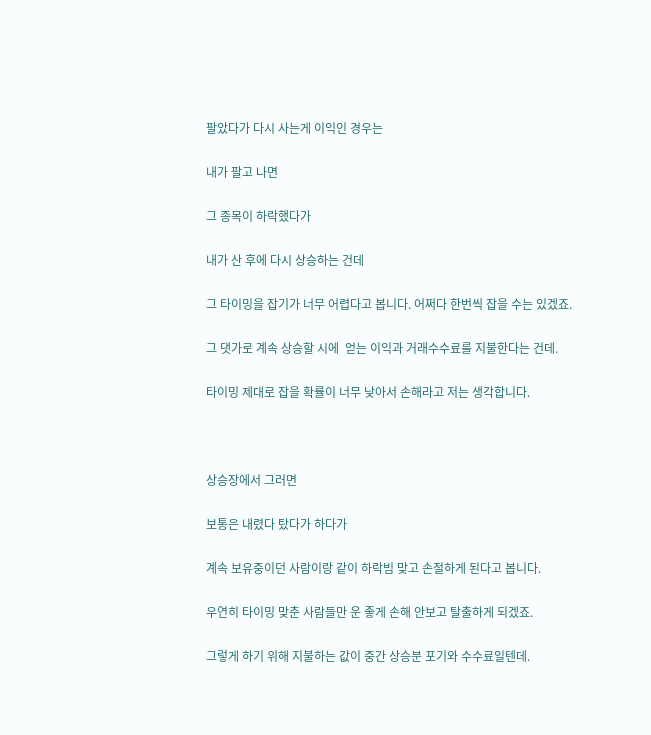팔았다가 다시 사는게 이익인 경우는

내가 팔고 나면

그 종목이 하락했다가

내가 산 후에 다시 상승하는 건데

그 타이밍을 잡기가 너무 어렵다고 봅니다. 어쩌다 한번씩 잡을 수는 있겠죠.

그 댓가로 계속 상승할 시에  얻는 이익과 거래수수료를 지불한다는 건데.

타이밍 제대로 잡을 확률이 너무 낮아서 손해라고 저는 생각합니다.



상승장에서 그러면

보통은 내렸다 탔다가 하다가

계속 보유중이던 사람이랑 같이 하락빔 맞고 손절하게 된다고 봅니다.

우연히 타이밍 맞춘 사람들만 운 좋게 손해 안보고 탈출하게 되겠죠.

그렇게 하기 위해 지불하는 값이 중간 상승분 포기와 수수료일텐데.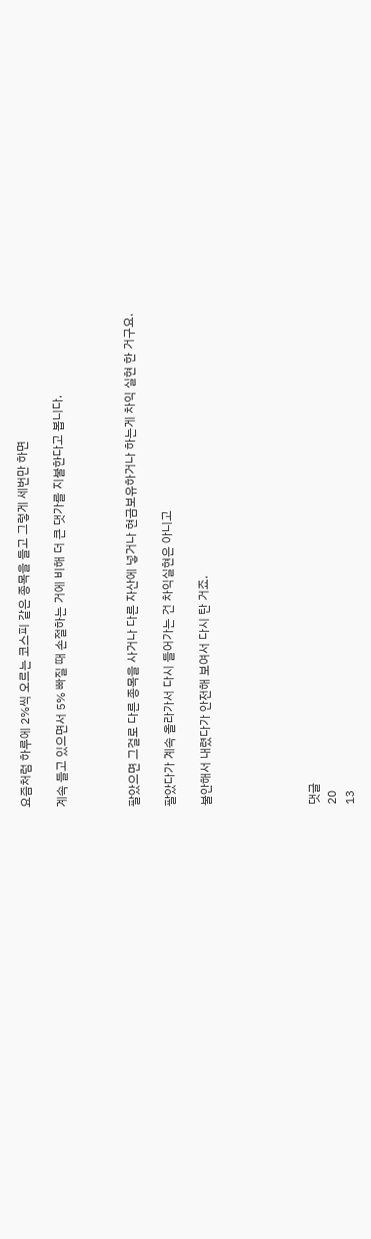요즘처럼 하루에 2%씩 오르는 코스피 같은 종목을 들고 그렇게 세번만 하면

계속 들고 있으면서 5% 빠질 때 손절하는 거에 비해 더 큰 댓가를 지불한다고 봅니다.



팔았으면 그걸로 다른 종목을 사거나 다른 자산에 넣거나 현금보유하거나 하는게 차익 실현 한 거구요.

팔았다가 계속 올라가서 다시 들어가는 건 차익실현은 아니고

불안해서 내렸다가 안전해 보여서 다시 탄 거죠.





댓글
20
13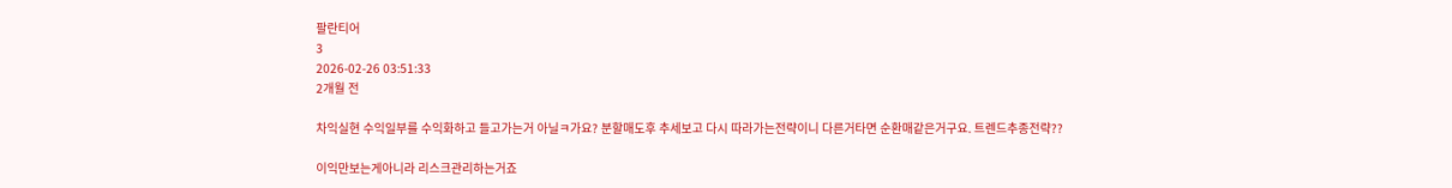팔란티어
3
2026-02-26 03:51:33
2개월 전

차익실현 수익일부를 수익화하고 들고가는거 아닐ㅋ가요? 분할매도후 추세보고 다시 따라가는전략이니 다른거타면 순환매같은거구요. 트렌드추종전략??

이익만보는게아니라 리스크관리하는거죠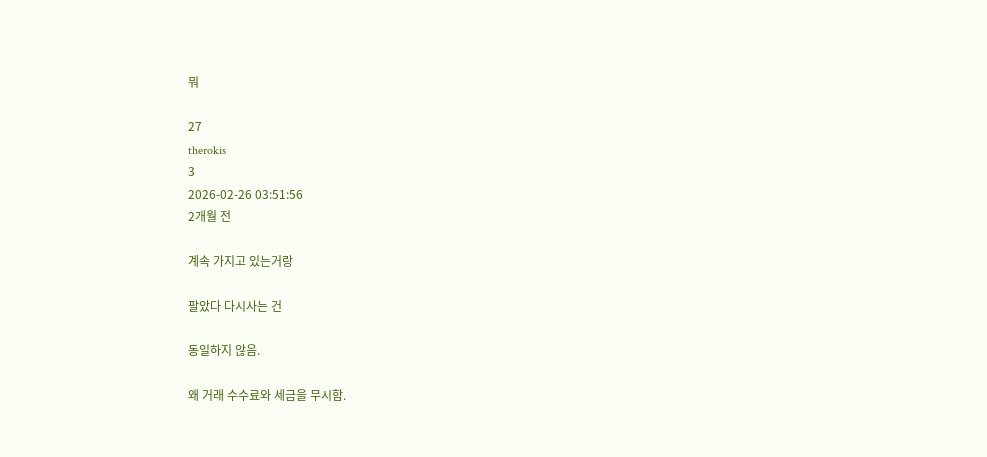뭐

27
therokis
3
2026-02-26 03:51:56
2개월 전

계속 가지고 있는거랑

팔았다 다시사는 건

동일하지 않음.

왜 거래 수수료와 세금을 무시함.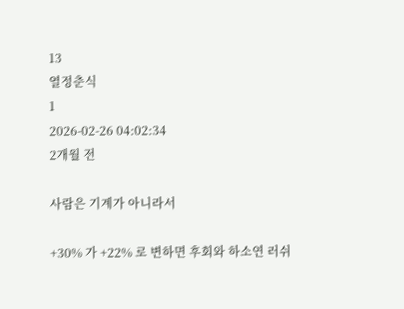13
열정춘식
1
2026-02-26 04:02:34
2개월 전

사람은 기계가 아니라서

+30% 가 +22% 로 변하면 후회와 하소연 러쉬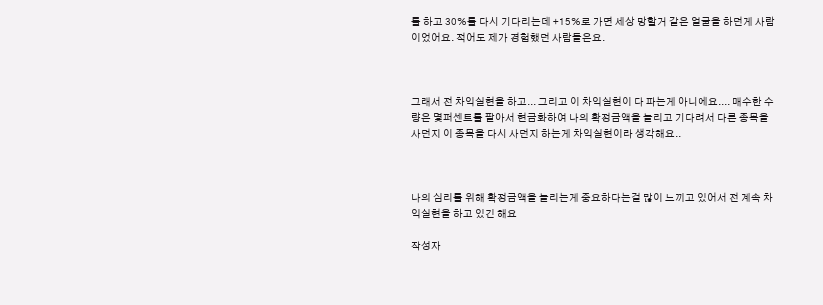를 하고 30%를 다시 기다리는데 +15%로 가면 세상 망할거 같은 얼굴을 하던게 사람이었어요. 적어도 제가 경험했던 사람들은요.



그래서 전 차익실현을 하고... 그리고 이 차익실현이 다 파는게 아니에요.... 매수한 수량은 몇퍼센트를 팔아서 현금화하여 나의 확정금액을 늘리고 기다려서 다른 종목을 사던지 이 종목을 다시 사던지 하는게 차익실현이라 생각해요..



나의 심리를 위해 확정금액을 늘리는게 중요하다는걸 많이 느끼고 있어서 전 계속 차익실현을 하고 있긴 해요

작성자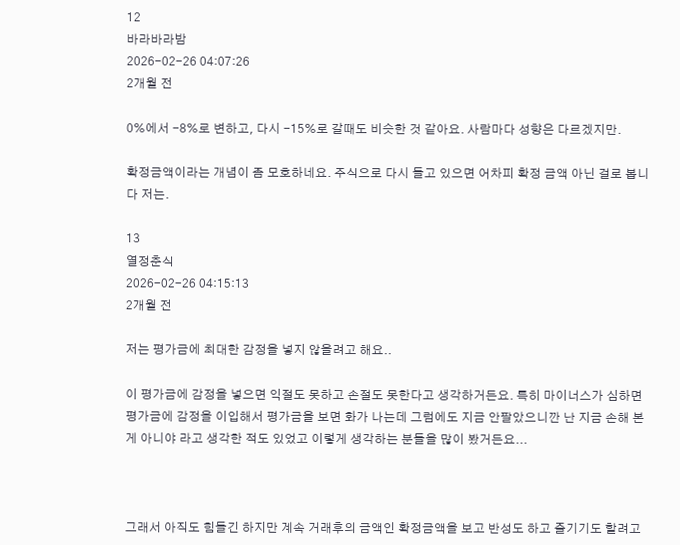12
바라바라밤
2026-02-26 04:07:26
2개월 전

0%에서 -8%로 변하고, 다시 -15%로 갈때도 비슷한 것 같아요. 사람마다 성향은 다르겠지만.

확정금액이라는 개념이 좀 모호하네요. 주식으로 다시 들고 있으면 어차피 확정 금액 아닌 걸로 봅니다 저는.

13
열정춘식
2026-02-26 04:15:13
2개월 전

저는 평가금에 최대한 감정을 넣지 않을려고 해요..

이 평가금에 감정을 넣으면 익절도 못하고 손절도 못한다고 생각하거든요. 특히 마이너스가 심하면 평가금에 감정을 이입해서 평가금을 보면 화가 나는데 그럼에도 지금 안팔았으니깐 난 지금 손해 본게 아니야 라고 생각한 적도 있었고 이렇게 생각하는 분들을 많이 봤거든요...



그래서 아직도 힘들긴 하지만 계속 거래후의 금액인 확정금액을 보고 반성도 하고 즐기기도 할려고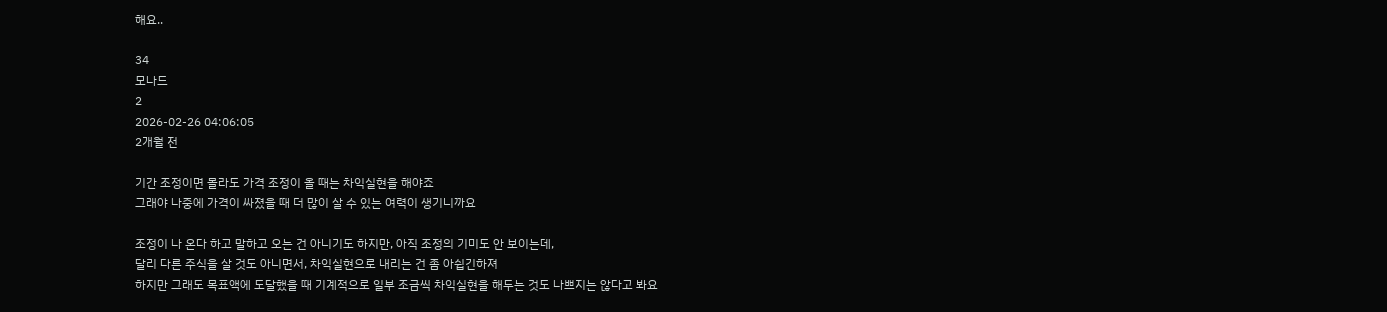해요..

34
모나드
2
2026-02-26 04:06:05
2개월 전

기간 조정이면 몰라도 가격 조정이 올 때는 차익실현을 해야죠
그래야 나중에 가격이 싸졌을 때 더 많이 살 수 있는 여력이 생기니까요

조정이 나 온다 하고 말하고 오는 건 아니기도 하지만, 아직 조정의 기미도 안 보이는데,
달리 다른 주식을 살 것도 아니면서, 차익실현으로 내리는 건 좀 아쉽긴하져
하지만 그래도 목표액에 도달했을 때 기계적으로 일부 조금씩 차익실현을 해두는 것도 나쁘지는 않다고 봐요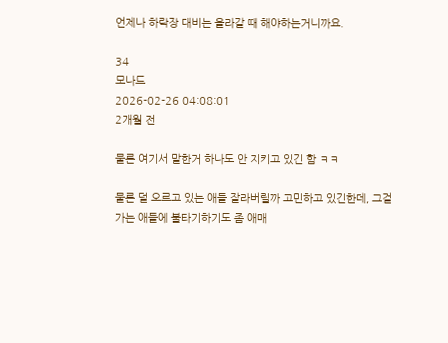언제나 하락장 대비는 올라갈 때 해야하는거니까요.

34
모나드
2026-02-26 04:08:01
2개월 전

물론 여기서 말한거 하나도 안 지키고 있긴 함 ㅋㅋ

물론 덜 오르고 있는 애들 잘라버릴까 고민하고 있긴한데, 그걸 가는 애들에 불타기하기도 좀 애매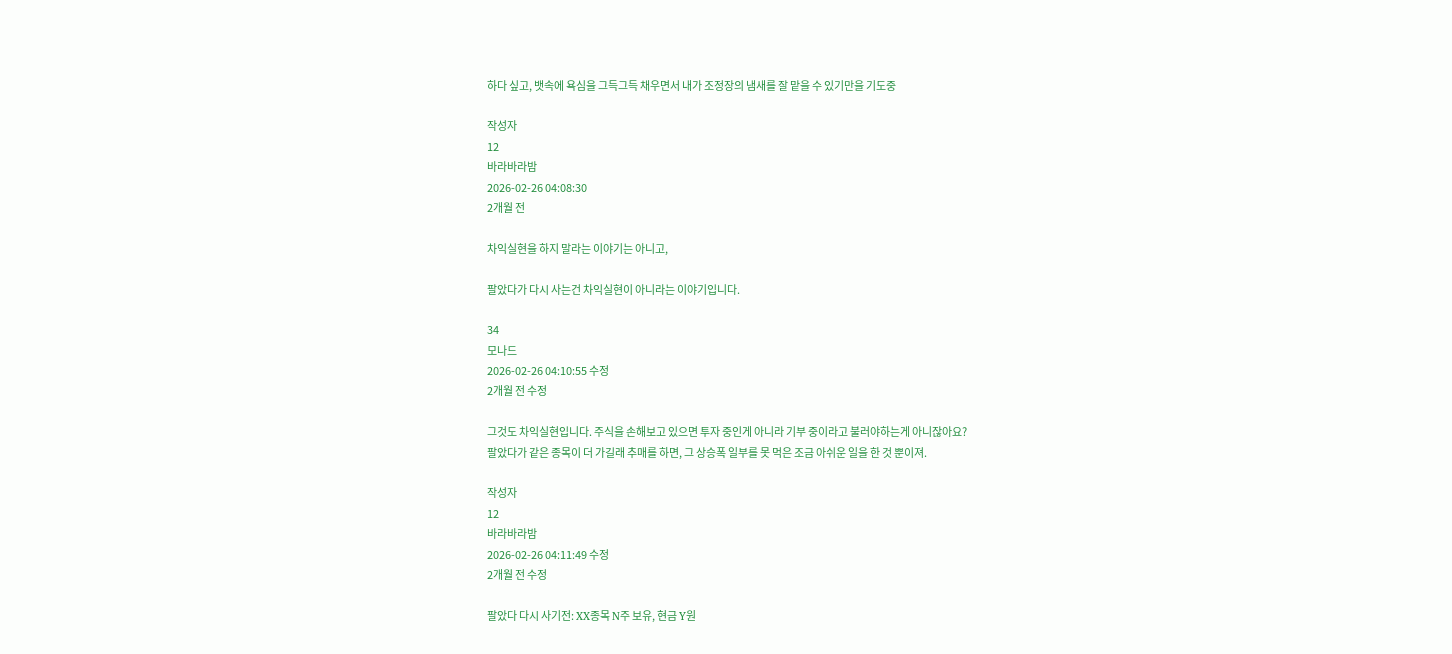하다 싶고, 뱃속에 욕심을 그득그득 채우면서 내가 조정장의 냄새를 잘 맡을 수 있기만을 기도중

작성자
12
바라바라밤
2026-02-26 04:08:30
2개월 전

차익실현을 하지 말라는 이야기는 아니고,

팔았다가 다시 사는건 차익실현이 아니라는 이야기입니다.

34
모나드
2026-02-26 04:10:55 수정
2개월 전 수정

그것도 차익실현입니다. 주식을 손해보고 있으면 투자 중인게 아니라 기부 중이라고 불러야하는게 아니잖아요?
팔았다가 같은 종목이 더 가길래 추매를 하면, 그 상승폭 일부를 못 먹은 조금 아쉬운 일을 한 것 뿐이져.

작성자
12
바라바라밤
2026-02-26 04:11:49 수정
2개월 전 수정

팔았다 다시 사기전: XX종목 N주 보유, 현금 Y원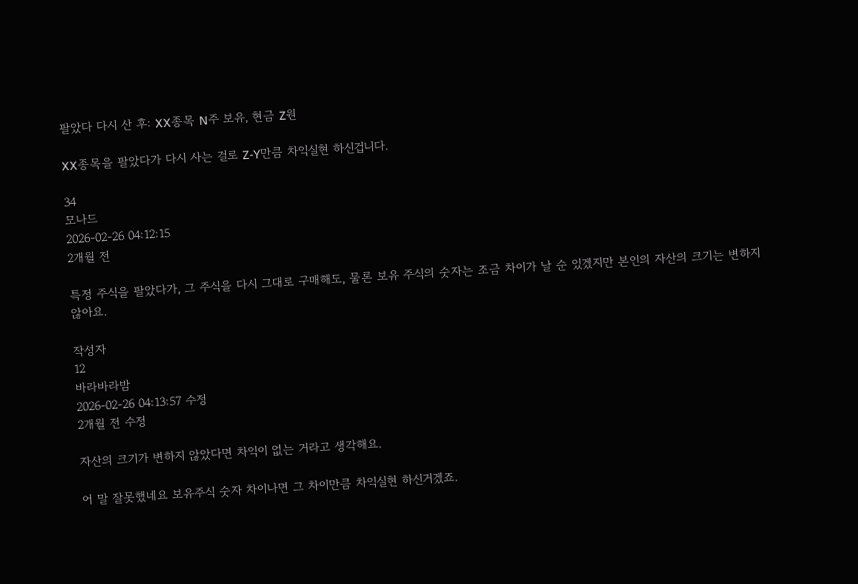팔았다 다시 산 후: XX종목 N주 보유, 현금 Z원

XX종목을 팔았다가 다시 사는 걸로 Z-Y만큼 차익실현 하신겁니다.

34
모나드
2026-02-26 04:12:15
2개월 전

특정 주식을 팔았다가, 그 주식을 다시 그대로 구매해도, 물론 보유 주식의 숫자는 조금 차이가 날 순 있겠지만 본인의 자산의 크기는 변하지 않아요.

작성자
12
바라바라밤
2026-02-26 04:13:57 수정
2개월 전 수정

자산의 크기가 변하지 않았다면 차익이 없는 거라고 생각해요.

어 말 잘못했네요 보유주식 숫자 차이나면 그 차이만큼 차익실현 하신거겠죠.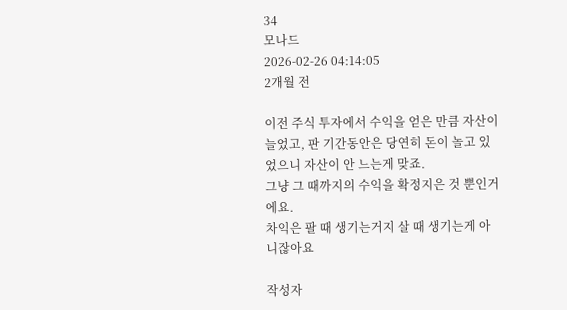34
모나드
2026-02-26 04:14:05
2개월 전

이전 주식 투자에서 수익을 얻은 만큼 자산이 늘었고, 판 기간동안은 당연히 돈이 놀고 있었으니 자산이 안 느는게 맞죠.
그냥 그 때까지의 수익을 확정지은 것 뿐인거에요.
차익은 팔 때 생기는거지 살 때 생기는게 아니잖아요

작성자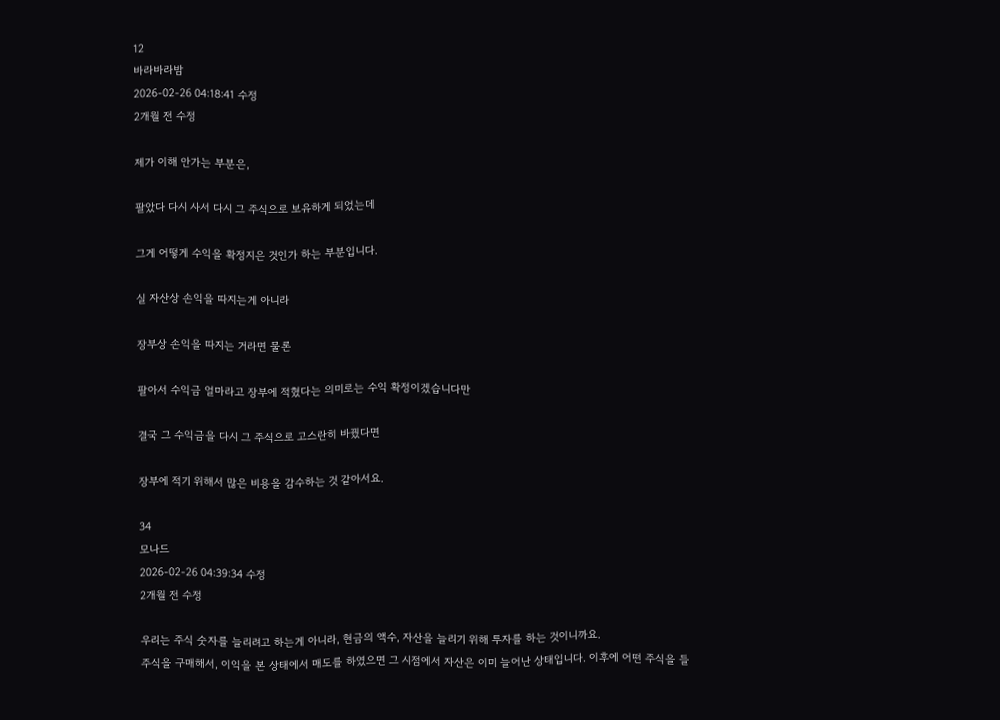12
바라바라밤
2026-02-26 04:18:41 수정
2개월 전 수정

제가 이해 안가는 부분은,

팔았다 다시 사서 다시 그 주식으로 보유하게 되었는데

그게 어떻게 수익을 확정지은 것인가 하는 부분입니다.

실 자산상 손익을 따지는게 아니라

장부상 손익을 따지는 거라면 물론

팔아서 수익금 얼마라고 장부에 적혔다는 의미로는 수익 확정이겠습니다만

결국 그 수익금을 다시 그 주식으로 고스란히 바꿨다면

장부에 적기 위해서 많은 비용을 감수하는 것 같아서요.

34
모나드
2026-02-26 04:39:34 수정
2개월 전 수정

우리는 주식 숫자를 늘리려고 하는게 아니라, 현금의 액수, 자산을 늘리기 위해 투자를 하는 것이니까요.
주식을 구매해서, 이익을 본 상태에서 매도를 하였으면 그 시점에서 자산은 이미 늘어난 상태입니다. 이후에 어떤 주식을 들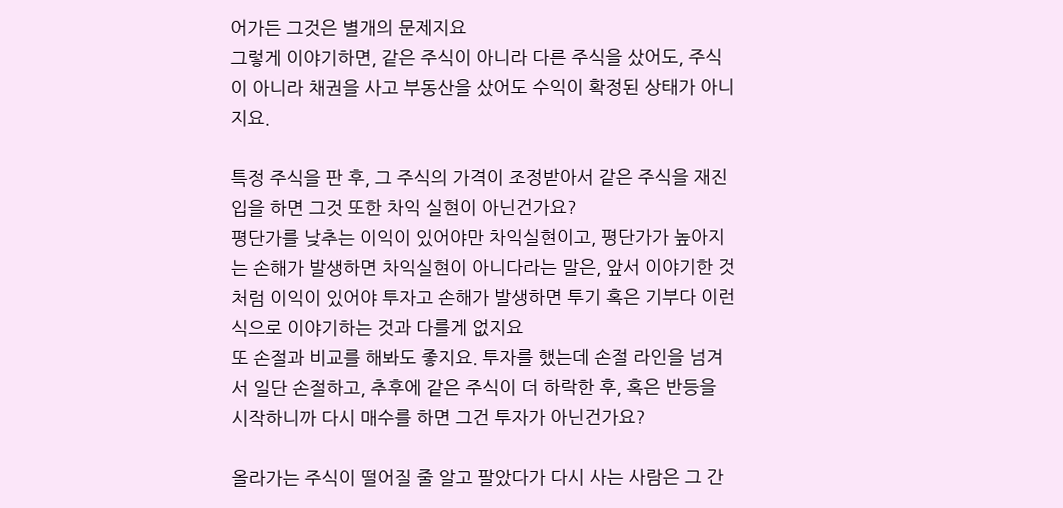어가든 그것은 별개의 문제지요
그렇게 이야기하면, 같은 주식이 아니라 다른 주식을 샀어도, 주식이 아니라 채권을 사고 부동산을 샀어도 수익이 확정된 상태가 아니지요.

특정 주식을 판 후, 그 주식의 가격이 조정받아서 같은 주식을 재진입을 하면 그것 또한 차익 실현이 아닌건가요?
평단가를 낮추는 이익이 있어야만 차익실현이고, 평단가가 높아지는 손해가 발생하면 차익실현이 아니다라는 말은, 앞서 이야기한 것처럼 이익이 있어야 투자고 손해가 발생하면 투기 혹은 기부다 이런 식으로 이야기하는 것과 다를게 없지요
또 손절과 비교를 해봐도 좋지요. 투자를 했는데 손절 라인을 넘겨서 일단 손절하고, 추후에 같은 주식이 더 하락한 후, 혹은 반등을 시작하니까 다시 매수를 하면 그건 투자가 아닌건가요?

올라가는 주식이 떨어질 줄 알고 팔았다가 다시 사는 사람은 그 간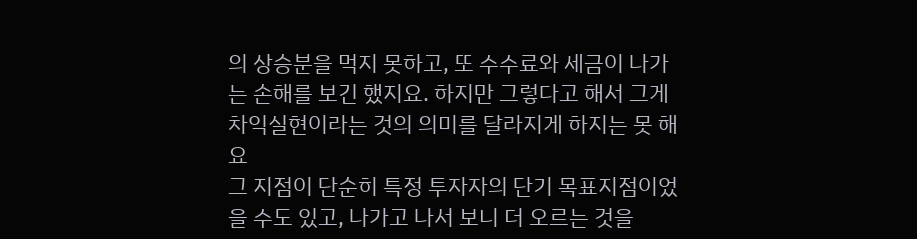의 상승분을 먹지 못하고, 또 수수료와 세금이 나가는 손해를 보긴 했지요. 하지만 그렇다고 해서 그게 차익실현이라는 것의 의미를 달라지게 하지는 못 해요
그 지점이 단순히 특정 투자자의 단기 목표지점이었을 수도 있고, 나가고 나서 보니 더 오르는 것을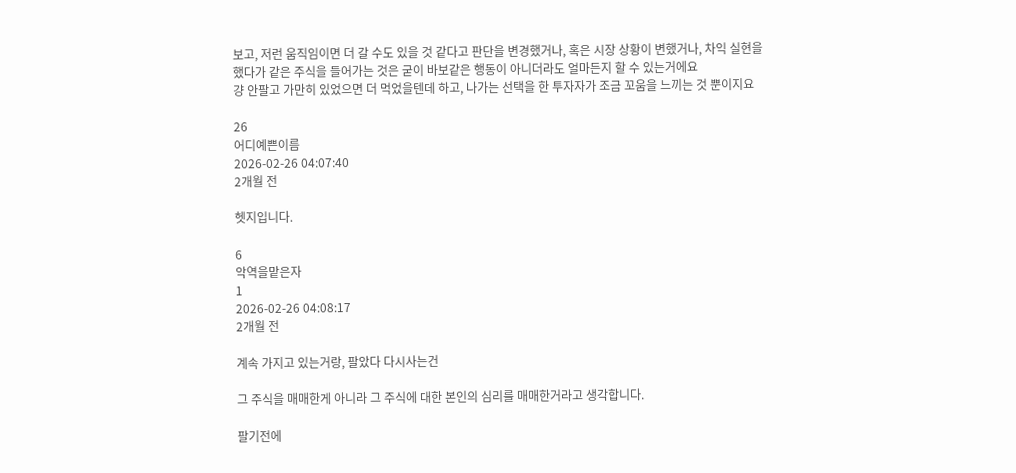보고, 저런 움직임이면 더 갈 수도 있을 것 같다고 판단을 변경했거나, 혹은 시장 상황이 변했거나, 차익 실현을 했다가 같은 주식을 들어가는 것은 굳이 바보같은 행동이 아니더라도 얼마든지 할 수 있는거에요
걍 안팔고 가만히 있었으면 더 먹었을텐데 하고, 나가는 선택을 한 투자자가 조금 꼬움을 느끼는 것 뿐이지요

26
어디예쁜이름
2026-02-26 04:07:40
2개월 전

헷지입니다.

6
악역을맡은자
1
2026-02-26 04:08:17
2개월 전

계속 가지고 있는거랑, 팔았다 다시사는건

그 주식을 매매한게 아니라 그 주식에 대한 본인의 심리를 매매한거라고 생각합니다.

팔기전에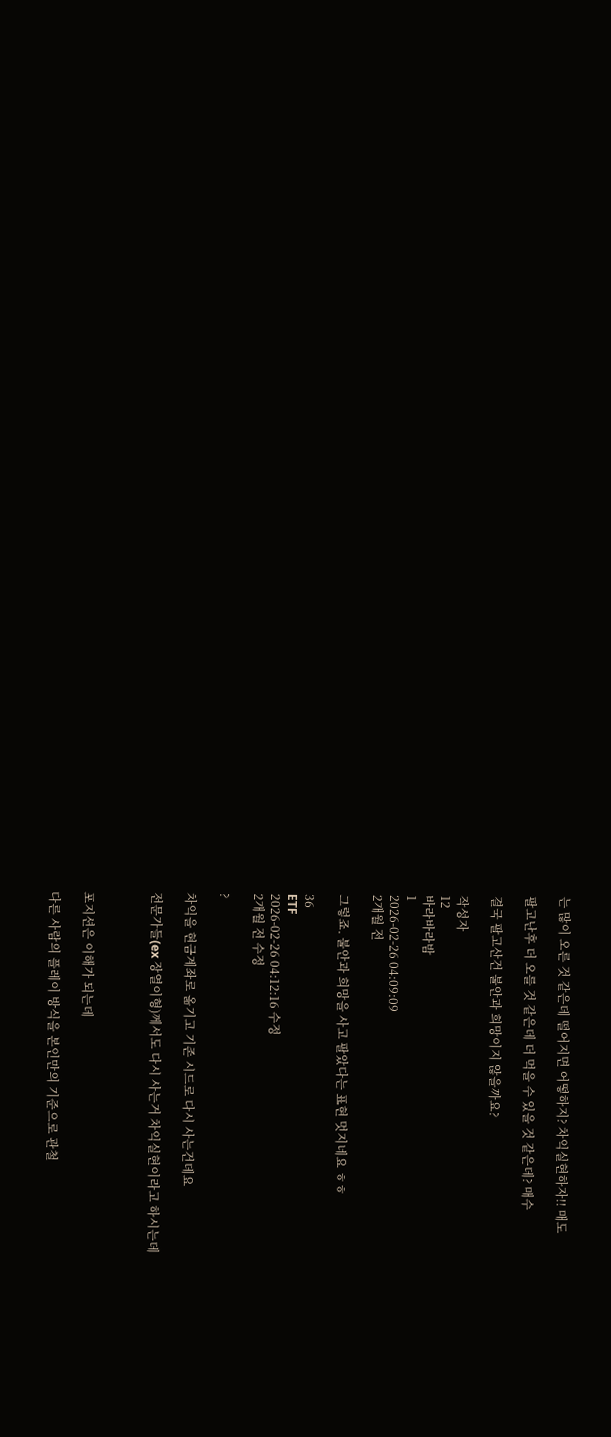는 많이 오른 것 같은데 떨어지면 어떻하지? 차익실현하자!! 매도

팔고난후 더 오를 것 같은데 더 먹을 수 있을 것 같은데? 매수

결국 팔고산건 불안과 희망이지 않을까요?

작성자
12
바라바라밤
1
2026-02-26 04:09:09
2개월 전

그렇죠. 불안과 희망을 사고 팔았다는 표현 멋지네요 ㅎㅎ

36
ETF
2026-02-26 04:12:16 수정
2개월 전 수정

?

차익을 현금계좌로 옮기고 기존 시드로 다시 사는건데요

전문가들(ex 장열이형)께서도 다시 사는거 차익실현이라고 하시는데



포지션은 이해가 되는데

다른 사람의 플레이 방식을 본인만의 기준으로 관철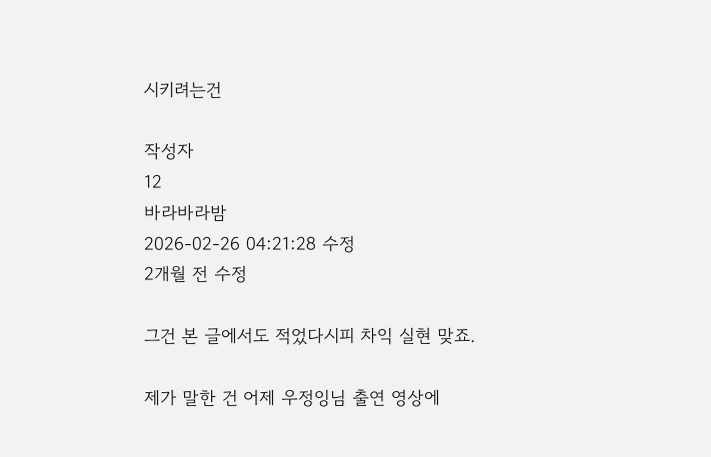시키려는건

작성자
12
바라바라밤
2026-02-26 04:21:28 수정
2개월 전 수정

그건 본 글에서도 적었다시피 차익 실현 맞죠.

제가 말한 건 어제 우정잉님 출연 영상에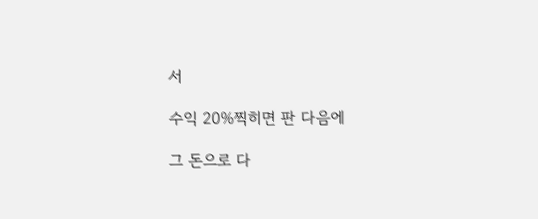서

수익 20%찍히면 판 다음에

그 돈으로 다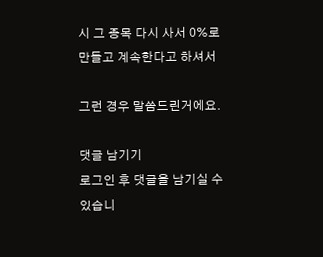시 그 종목 다시 사서 0%로 만들고 계속한다고 하셔서

그런 경우 말씀드린거에요.

댓글 남기기
로그인 후 댓글을 남기실 수 있습니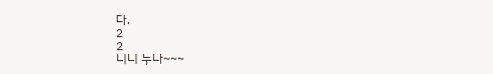다.
2
2
니니 누나~~~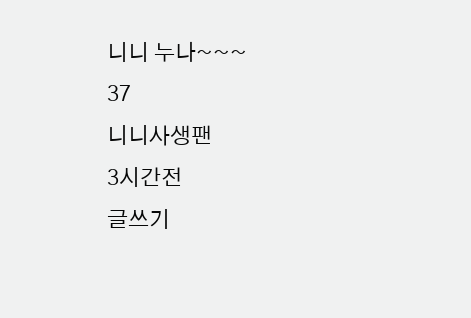니니 누나~~~
37
니니사생팬
3시간전
글쓰기